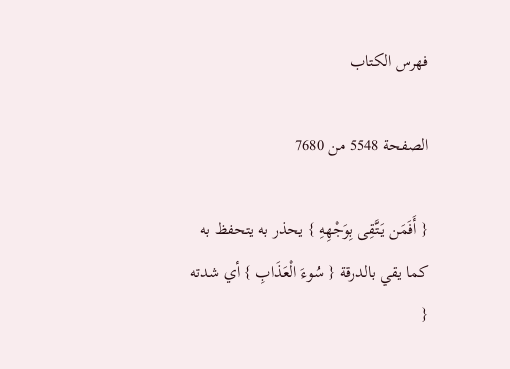فهرس الكتاب

الصفحة 5548 من 7680

{ أَفَمَن يَتَّقِى بِوَجْهِهِ } يحذر به يتحفظ به كما يقي بالدرقة { سُوءَ الْعَذَابِ } أي شدته {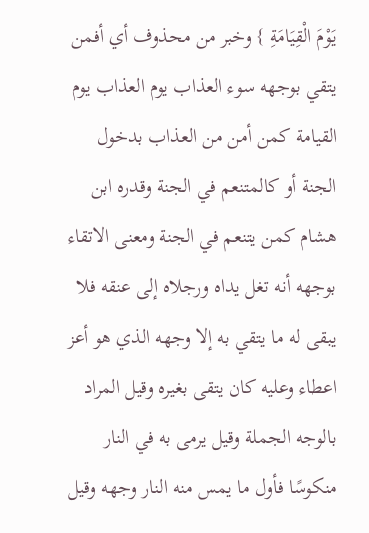يَوْمَ الْقِيَامَةِ } وخبر من محذوف أي أفمن يتقي بوجهه سوء العذاب يوم العذاب يوم القيامة كمن أمن من العذاب بدخول الجنة أو كالمتنعم في الجنة وقدره ابن هشام كمن يتنعم في الجنة ومعنى الاتقاء بوجهه أنه تغل يداه ورجلاه إلى عنقه فلا يبقى له ما يتقي به إلا وجهه الذي هو أعز اعطاء وعليه كان يتقى بغيره وقيل المراد بالوجه الجملة وقيل يرمى به في النار منكوسًا فأول ما يمس منه النار وجهه وقيل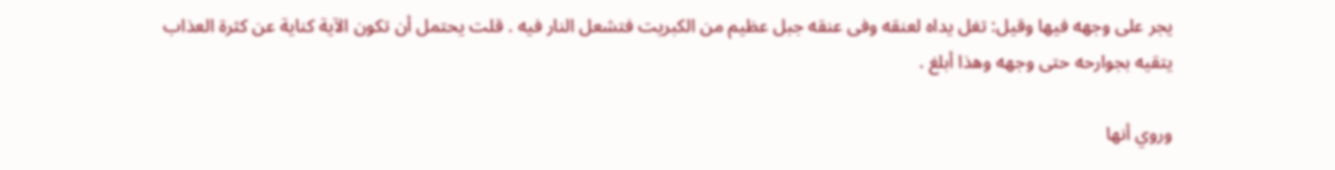يجر على وجهه فيها وقيل: تغل يداه لعنقه وفى عنقه جبل عظيم من الكبريت فتشعل النار فيه . قلت يحتمل أن تكون الآية كناية عن كثرة العذاب يتقيه بجوارحه حتى وجهه وهذا أبلغ .

وروي أنها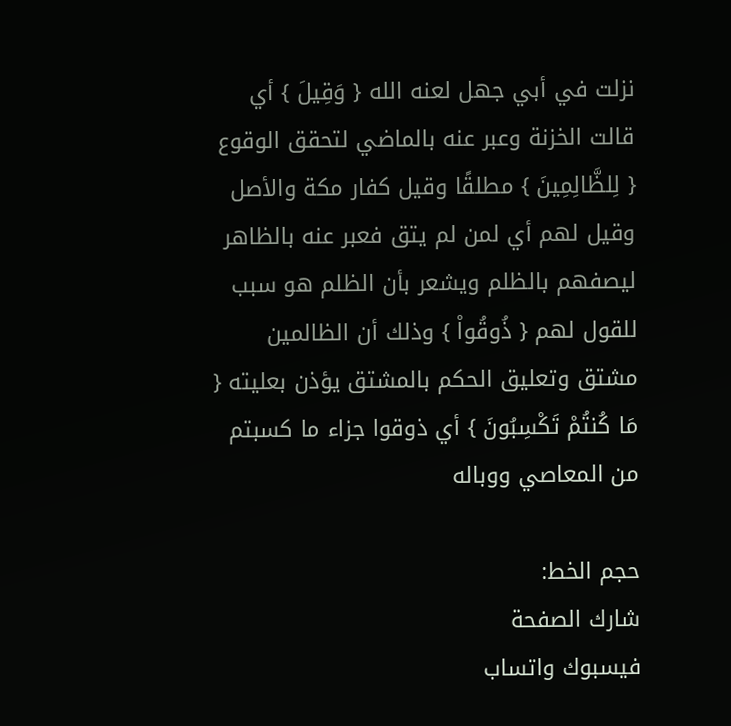نزلت في أبي جهل لعنه الله { وَقِيلَ } أي قالت الخزنة وعبر عنه بالماضي لتحقق الوقوع { لِلظَّالِمِينَ } مطلقًا وقيل كفار مكة والأصل وقيل لهم أي لمن لم يتق فعبر عنه بالظاهر ليصفهم بالظلم ويشعر بأن الظلم هو سبب للقول لهم { ذُوقُواْ } وذلك أن الظالمين مشتق وتعليق الحكم بالمشتق يؤذن بعليته { مَا كُنتُمْ تَكْسِبُونَ } أي ذوقوا جزاء ما كسبتم من المعاصي ووباله

حجم الخط:
شارك الصفحة
فيسبوك واتساب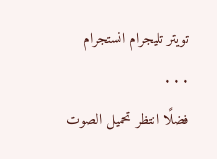تويتر تليجرام انستجرام
. . .
فضلًا انتظر تحميل الصوت